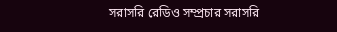সরাসরি রেডিও সম্প্রচার সরাসরি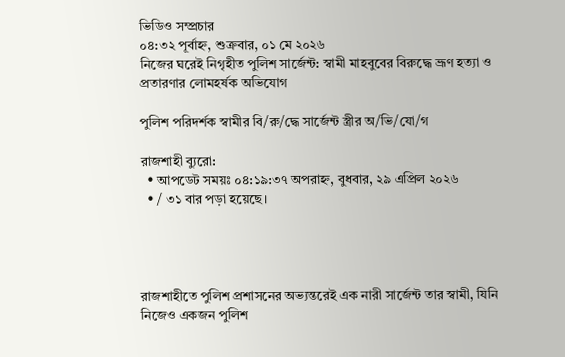ভিডিও সম্প্রচার
০৪:৩২ পূর্বাহ্ন, শুক্রবার, ০১ মে ২০২৬
নিজের ঘরেই নিগৃহীত পুলিশ সার্জেন্ট: স্বামী মাহবুবের বিরুদ্ধে ভ্রূণ হত্যা ও প্রতারণার লোমহর্ষক অভিযোগ

পুলিশ পরিদর্শক স্বামীর বি/রু/দ্ধে সার্জেন্ট স্ত্রীর অ/ভি/যো/গ

রাজশাহী ব্যুরো:
  • আপডেট সময়ঃ ০৪:১৯:৩৭ অপরাহ্ন, বুধবার, ২৯ এপ্রিল ২০২৬
  • / ৩১ বার পড়া হয়েছে।




রাজশাহীতে পুলিশ প্রশাসনের অভ্যন্তরেই এক নারী সার্জেন্ট তার স্বামী, যিনি নিজেও একজন পুলিশ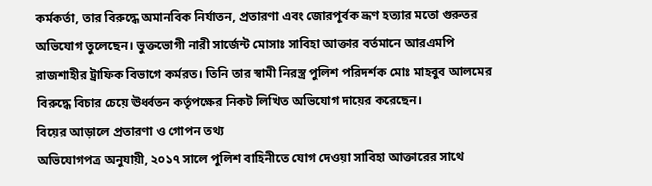কর্মকর্তা, তার বিরুদ্ধে অমানবিক নির্যাতন, প্রতারণা এবং জোরপূর্বক ভ্রূণ হত্যার মতো গুরুতর অভিযোগ তুলেছেন। ভুক্তভোগী নারী সার্জেন্ট মোসাঃ সাবিহা আক্তার বর্তমানে আরএমপি রাজশাহীর ট্রাফিক বিভাগে কর্মরত। তিনি তার স্বামী নিরস্ত্র পুলিশ পরিদর্শক মোঃ মাহবুব আলমের বিরুদ্ধে বিচার চেয়ে ঊর্ধ্বতন কর্তৃপক্ষের নিকট লিখিত অভিযোগ দায়ের করেছেন।
বিয়ের আড়ালে প্রতারণা ও গোপন তথ্য
অভিযোগপত্র অনুযায়ী, ২০১৭ সালে পুলিশ বাহিনীতে যোগ দেওয়া সাবিহা আক্তারের সাথে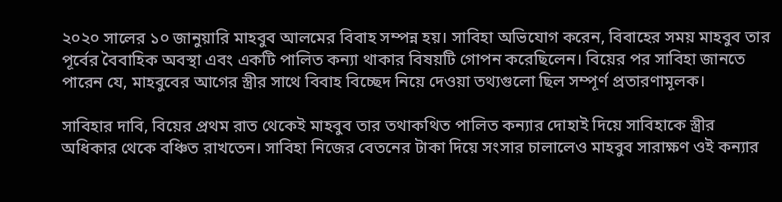২০২০ সালের ১০ জানুয়ারি মাহবুব আলমের বিবাহ সম্পন্ন হয়। সাবিহা অভিযোগ করেন, বিবাহের সময় মাহবুব তার পূর্বের বৈবাহিক অবস্থা এবং একটি পালিত কন্যা থাকার বিষয়টি গোপন করেছিলেন। বিয়ের পর সাবিহা জানতে পারেন যে, মাহবুবের আগের স্ত্রীর সাথে বিবাহ বিচ্ছেদ নিয়ে দেওয়া তথ্যগুলো ছিল সম্পূর্ণ প্রতারণামূলক।

সাবিহার দাবি, বিয়ের প্রথম রাত থেকেই মাহবুব তার তথাকথিত পালিত কন্যার দোহাই দিয়ে সাবিহাকে স্ত্রীর অধিকার থেকে বঞ্চিত রাখতেন। সাবিহা নিজের বেতনের টাকা দিয়ে সংসার চালালেও মাহবুব সারাক্ষণ ওই কন্যার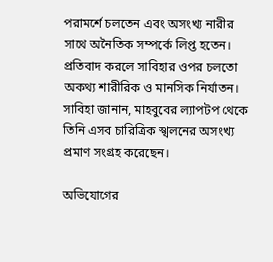পরামর্শে চলতেন এবং অসংখ্য নারীর সাথে অনৈতিক সম্পর্কে লিপ্ত হতেন। প্রতিবাদ করলে সাবিহার ওপর চলতো অকথ্য শারীরিক ও মানসিক নির্যাতন। সাবিহা জানান, মাহবুবের ল্যাপটপ থেকে তিনি এসব চারিত্রিক স্খলনের অসংখ্য প্রমাণ সংগ্রহ করেছেন।

অভিযোগের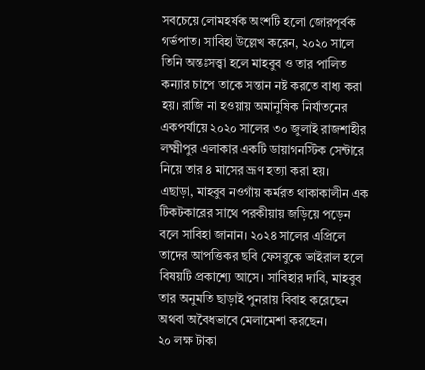সবচেয়ে লোমহর্ষক অংশটি হলো জোরপূর্বক গর্ভপাত। সাবিহা উল্লেখ করেন, ২০২০ সালে তিনি অন্তঃসত্ত্বা হলে মাহবুব ও তার পালিত কন্যার চাপে তাকে সন্তান নষ্ট করতে বাধ্য করা হয়। রাজি না হওয়ায় অমানুষিক নির্যাতনের একপর্যায়ে ২০২০ সালের ৩০ জুলাই রাজশাহীর লক্ষ্মীপুর এলাকার একটি ডায়াগনস্টিক সেন্টারে নিয়ে তার ৪ মাসের ভ্রূণ হত্যা করা হয়।
এছাড়া, মাহবুব নওগাঁয় কর্মরত থাকাকালীন এক টিকটকারের সাথে পরকীয়ায় জড়িয়ে পড়েন বলে সাবিহা জানান। ২০২৪ সালের এপ্রিলে তাদের আপত্তিকর ছবি ফেসবুকে ভাইরাল হলে বিষয়টি প্রকাশ্যে আসে। সাবিহার দাবি, মাহবুব তার অনুমতি ছাড়াই পুনরায় বিবাহ করেছেন অথবা অবৈধভাবে মেলামেশা করছেন।
২০ লক্ষ টাকা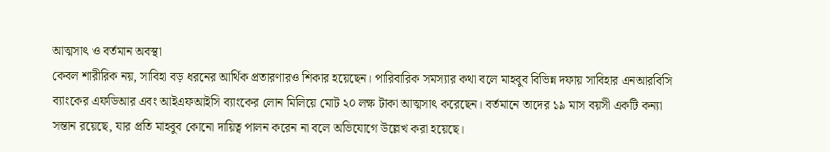আত্মসাৎ ও বর্তমান অবস্থা
কেবল শারীরিক নয়, সাবিহা বড় ধরনের আর্থিক প্রতারণারও শিকার হয়েছেন। পারিবারিক সমস্যার কথা বলে মাহবুব বিভিন্ন দফায় সাবিহার এনআরবিসি ব্যাংকের এফডিআর এবং আইএফআইসি ব্যাংকের লোন মিলিয়ে মোট ২০ লক্ষ টাকা আত্মসাৎ করেছেন। বর্তমানে তাদের ১৯ মাস বয়সী একটি কন্যা সন্তান রয়েছে, যার প্রতি মাহবুব কোনো দায়িত্ব পালন করেন না বলে অভিযোগে উল্লেখ করা হয়েছে।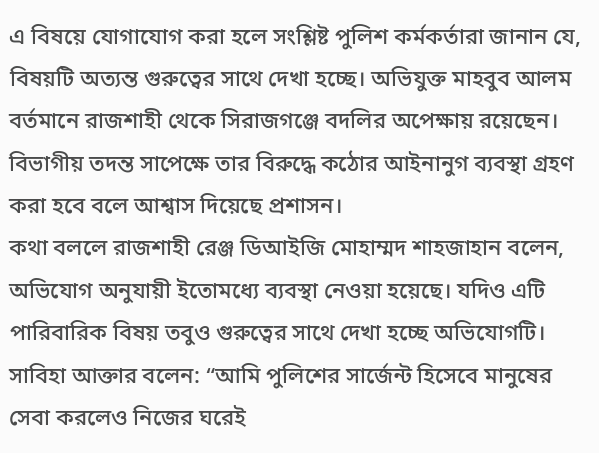এ বিষয়ে যোগাযোগ করা হলে সংশ্লিষ্ট পুলিশ কর্মকর্তারা জানান যে, বিষয়টি অত্যন্ত গুরুত্বের সাথে দেখা হচ্ছে। অভিযুক্ত মাহবুব আলম বর্তমানে রাজশাহী থেকে সিরাজগঞ্জে বদলির অপেক্ষায় রয়েছেন। বিভাগীয় তদন্ত সাপেক্ষে তার বিরুদ্ধে কঠোর আইনানুগ ব্যবস্থা গ্রহণ করা হবে বলে আশ্বাস দিয়েছে প্রশাসন।
কথা বললে রাজশাহী রেঞ্জ ডিআইজি মোহাম্মদ শাহজাহান বলেন, অভিযোগ অনুযায়ী ইতোমধ্যে ব্যবস্থা নেওয়া হয়েছে। যদিও এটি পারিবারিক বিষয় তবুও গুরুত্বের সাথে দেখা হচ্ছে অভিযোগটি।
সাবিহা আক্তার বলেন: “আমি পুলিশের সার্জেন্ট হিসেবে মানুষের সেবা করলেও নিজের ঘরেই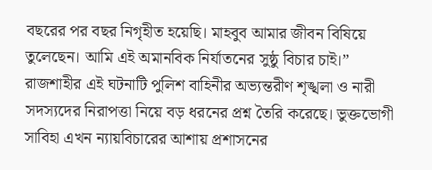বছরের পর বছর নিগৃহীত হয়েছি। মাহবুব আমার জীবন বিষিয়ে তুলেছেন। আমি এই অমানবিক নির্যাতনের সুষ্ঠু বিচার চাই।”
রাজশাহীর এই ঘটনাটি পুলিশ বাহিনীর অভ্যন্তরীণ শৃঙ্খলা ও নারী সদস্যদের নিরাপত্তা নিয়ে বড় ধরনের প্রশ্ন তৈরি করেছে। ভুক্তভোগী সাবিহা এখন ন্যায়বিচারের আশায় প্রশাসনের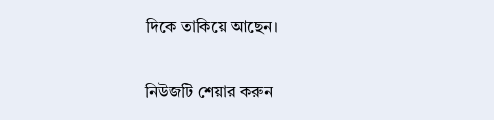দিকে তাকিয়ে আছেন।

নিউজটি শেয়ার করুন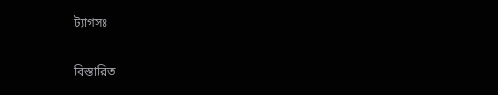ট্যাগসঃ

বিস্তারিত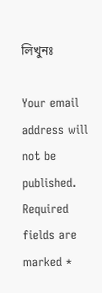লিখুনঃ

Your email address will not be published. Required fields are marked *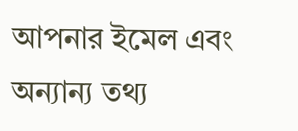আপনার ইমেল এবং অন্যান্য তথ্য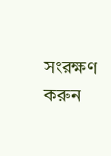সংরক্ষণ করুন